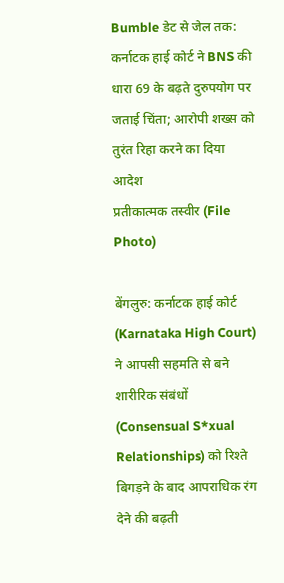Bumble डेट से जेल तक: कर्नाटक हाई कोर्ट ने BNS की धारा 69 के बढ़ते दुरुपयोग पर जताई चिंता; आरोपी शख्स को तुरंत रिहा करने का दिया आदेश
प्रतीकात्मक तस्वीर (File Photo)

बेंगलुरु: कर्नाटक हाई कोर्ट (Karnataka High Court) ने आपसी सहमति से बने शारीरिक संबंधों (Consensual S*xual Relationships) को रिश्ते बिगड़ने के बाद आपराधिक रंग देने की बढ़ती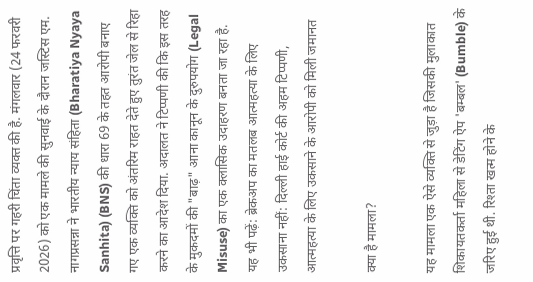प्रवृत्ति पर गहरी चिंता व्यक्त की है. मंगलवार (24 फरवरी 2026) को एक मामले की सुनवाई के दौरान जस्टिस एम. नागप्रसन्ना ने भारतीय न्याय संहिता (Bharatiya Nyaya Sanhita) (BNS) की धारा 69 के तहत आरोपी बनाए गए एक व्यक्ति को अंतरिम राहत देते हुए तुरंत जेल से रिहा करने का आदेश दिया. अदालत ने टिप्पणी की कि इस तरह के मुकदमों की "बाढ़" आना कानून के दुरुपयोग (Legal Misuse) का एक क्लासिक उदाहरण बनता जा रहा है. यह भी पढ़ें: ब्रेकअप का मतलब आत्महत्या के लिए उकसाना नहीं: दिल्ली हाई कोर्ट की अहम टिप्पणी, आत्महत्या के लिए उकसाने के आरोपी को मिली जमानत

क्या है मामला?

यह मामला एक ऐसे व्यक्ति से जुड़ा है जिसकी मुलाकात शिकायतकर्ता महिला से डेटिंग ऐप 'बम्बल' (Bumble) के जरिए हुई थी. रिश्ता खत्म होने के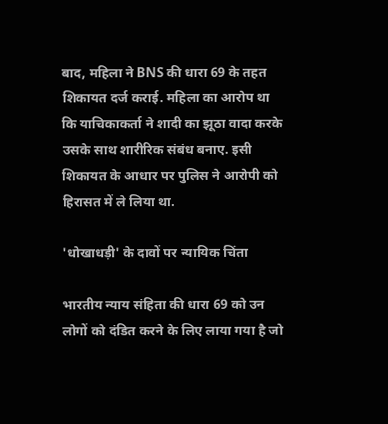बाद, महिला ने BNS की धारा 69 के तहत शिकायत दर्ज कराई. महिला का आरोप था कि याचिकाकर्ता ने शादी का झूठा वादा करके उसके साथ शारीरिक संबंध बनाए. इसी शिकायत के आधार पर पुलिस ने आरोपी को हिरासत में ले लिया था.

'धोखाधड़ी' के दावों पर न्यायिक चिंता

भारतीय न्याय संहिता की धारा 69 को उन लोगों को दंडित करने के लिए लाया गया है जो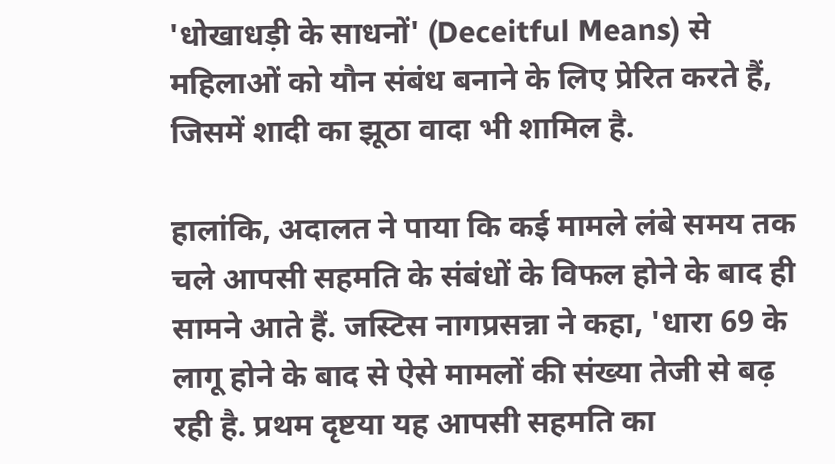'धोखाधड़ी के साधनों' (Deceitful Means) से महिलाओं को यौन संबंध बनाने के लिए प्रेरित करते हैं, जिसमें शादी का झूठा वादा भी शामिल है.

हालांकि, अदालत ने पाया कि कई मामले लंबे समय तक चले आपसी सहमति के संबंधों के विफल होने के बाद ही सामने आते हैं. जस्टिस नागप्रसन्ना ने कहा, 'धारा 69 के लागू होने के बाद से ऐसे मामलों की संख्या तेजी से बढ़ रही है. प्रथम दृष्टया यह आपसी सहमति का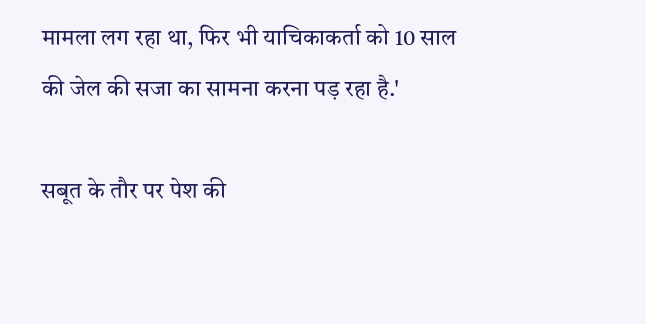मामला लग रहा था, फिर भी याचिकाकर्ता को 10 साल की जेल की सजा का सामना करना पड़ रहा है.'

सबूत के तौर पर पेश की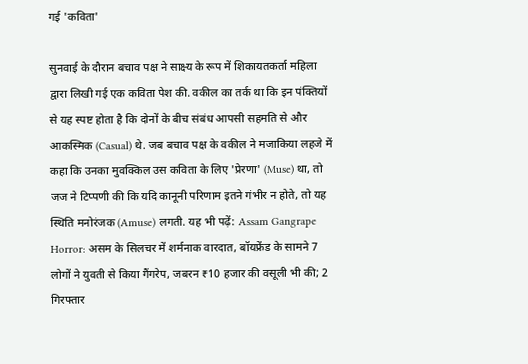गई 'कविता'

सुनवाई के दौरान बचाव पक्ष ने साक्ष्य के रूप में शिकायतकर्ता महिला द्वारा लिखी गई एक कविता पेश की. वकील का तर्क था कि इन पंक्तियों से यह स्पष्ट होता है कि दोनों के बीच संबंध आपसी सहमति से और आकस्मिक (Casual) थे. जब बचाव पक्ष के वकील ने मजाकिया लहजे में कहा कि उनका मुवक्किल उस कविता के लिए 'प्रेरणा' (Muse) था, तो जज ने टिप्पणी की कि यदि कानूनी परिणाम इतने गंभीर न होते, तो यह स्थिति मनोरंजक (Amuse) लगती. यह भी पढ़ें: Assam Gangrape Horror: असम के सिलचर में शर्मनाक वारदात, बॉयफ्रेंड के सामने 7 लोगों ने युवती से किया गैंगरेप, जबरन ₹10 हजार की वसूली भी की; 2 गिरफ्तार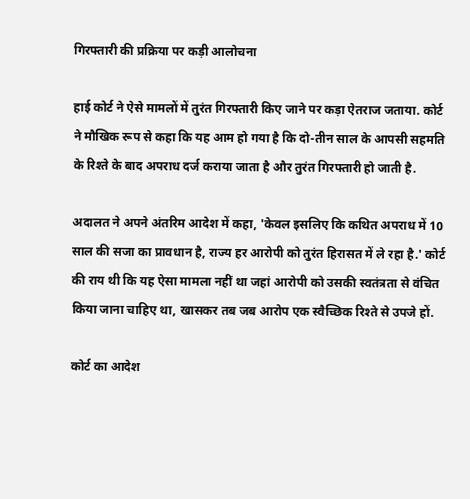गिरफ्तारी की प्रक्रिया पर कड़ी आलोचना

हाई कोर्ट ने ऐसे मामलों में तुरंत गिरफ्तारी किए जाने पर कड़ा ऐतराज जताया. कोर्ट ने मौखिक रूप से कहा कि यह आम हो गया है कि दो-तीन साल के आपसी सहमति के रिश्ते के बाद अपराध दर्ज कराया जाता है और तुरंत गिरफ्तारी हो जाती है.

अदालत ने अपने अंतरिम आदेश में कहा, 'केवल इसलिए कि कथित अपराध में 10 साल की सजा का प्रावधान है, राज्य हर आरोपी को तुरंत हिरासत में ले रहा है.' कोर्ट की राय थी कि यह ऐसा मामला नहीं था जहां आरोपी को उसकी स्वतंत्रता से वंचित किया जाना चाहिए था, खासकर तब जब आरोप एक स्वैच्छिक रिश्ते से उपजे हों.

कोर्ट का आदेश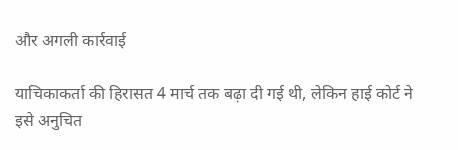और अगली कार्रवाई

याचिकाकर्ता की हिरासत 4 मार्च तक बढ़ा दी गई थी, लेकिन हाई कोर्ट ने इसे अनुचित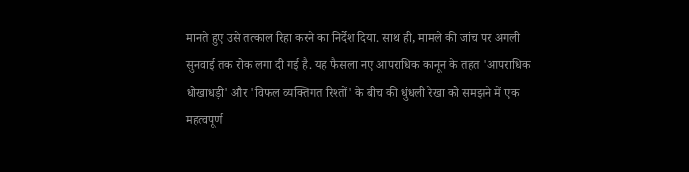मानते हुए उसे तत्काल रिहा करने का निर्देश दिया. साथ ही, मामले की जांच पर अगली सुनवाई तक रोक लगा दी गई है. यह फैसला नए आपराधिक कानून के तहत 'आपराधिक धोखाधड़ी' और 'विफल व्यक्तिगत रिश्तों' के बीच की धुंधली रेखा को समझने में एक महत्वपूर्ण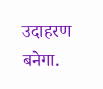उदाहरण बनेगा.